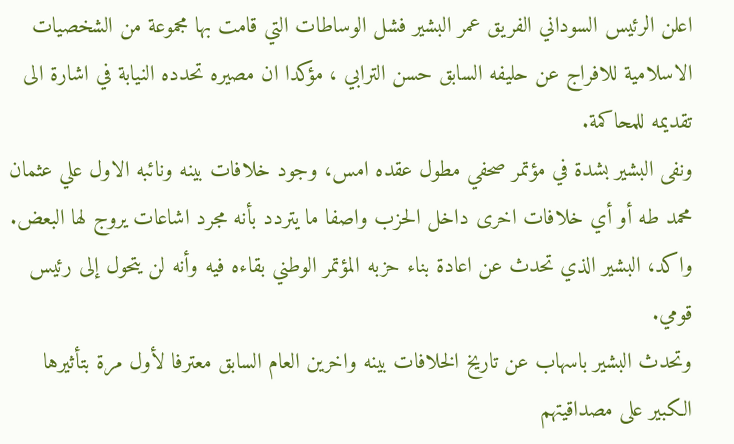اعلن الرئيس السوداني الفريق عمر البشير فشل الوساطات التي قامت بها مجموعة من الشخصيات الاسلامية للافراج عن حليفه السابق حسن الترابي ، مؤكدا ان مصيره تحدده النيابة في اشارة الى تقديمه للمحاكمة.
ونفى البشير بشدة في مؤتمر صحفي مطول عقده امس، وجود خلافات بينه ونائبه الاول علي عثمان محمد طه أو أي خلافات اخرى داخل الحزب واصفا ما يتردد بأنه مجرد اشاعات يروج لها البعض.
واكد، البشير الذي تحدث عن اعادة بناء حزبه المؤتمر الوطني بقاءه فيه وأنه لن يتحول إلى رئيس قومي.
وتحدث البشير باسهاب عن تاريخ الخلافات بينه واخرين العام السابق معترفا لأول مرة بتأثيرها الكبير على مصداقيتهم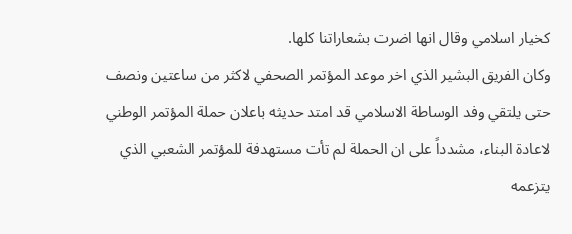كخيار اسلامي وقال انها اضرت بشعاراتنا كلها.
وكان الفريق البشير الذي اخر موعد المؤتمر الصحفي لاكثر من ساعتين ونصف حتى يلتقي وفد الوساطة الاسلامي قد امتد حديثه باعلان حملة المؤتمر الوطني لاعادة البناء، مشدداً على ان الحملة لم تأت مستهدفة للمؤتمر الشعبي الذي يتزعمه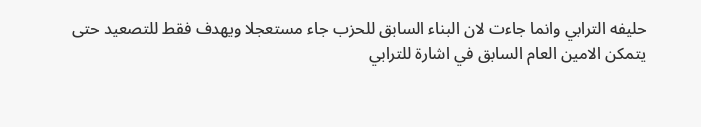حليفه الترابي وانما جاءت لان البناء السابق للحزب جاء مستعجلا ويهدف فقط للتصعيد حتى يتمكن الامين العام السابق في اشارة للترابي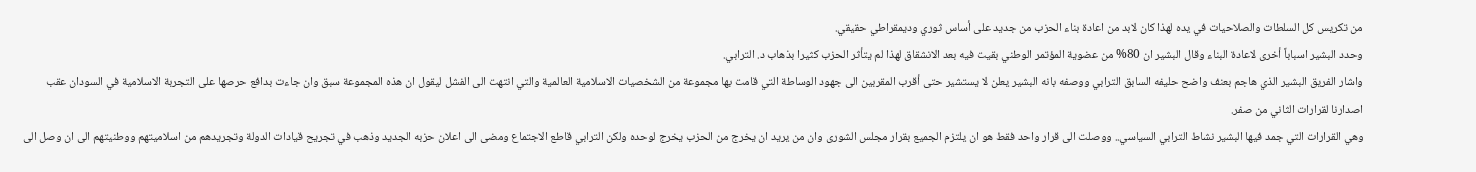من تكريس كل السلطات والصلاحيات في يده لهذا كان لابد من اعادة بناء الحزب من جديد على أساس ثوري وديمقراطي حقيقي.
وحدد البشير اسباباً أخرى لاعادة البناء وقال البشير ان 80% من عضوية المؤتمر الوطني بقيت فيه بعد الانشقاق لهذا لم يتأثر الحزب كثيرا بذهاب د. الترابي.
واشار الفريق البشير الذي هاجم بعنف واضح حليفه السابق الترابي ووصفه بانه البشير يعلن لا يستشير حتى أقرب المقربين الى جهود الوساطة التي قامت بها مجموعة من الشخصيات الاسلامية العالمية والتي انتهت الى الفشل ليقول ان هذه المجموعة سبق وان جاءت بدافع حرصها على التجربة الاسلامية في السودان عقب اصدارنا لقرارات الثاني من صفر.
وهي القرارات التي جمد فيها البشير نشاط الترابي السياسي.. ووصلت الى قرار واحد فقط هو ان يلتزم الجميع بقرار مجلس الشورى وان من يريد ان يخرج من الحزب يخرج لوحده ولكن الترابي قاطع الاجتماع ومضى الى اعلان حزبه الجديد وذهب في تجريح قيادات الدولة وتجريدهم من اسلاميتهم ووطنيتهم الى ان وصل الى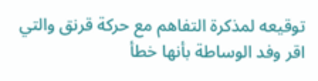توقيعه لمذكرة التفاهم مع حركة قرنق والتي اقر وفد الوساطة بأنها خطأ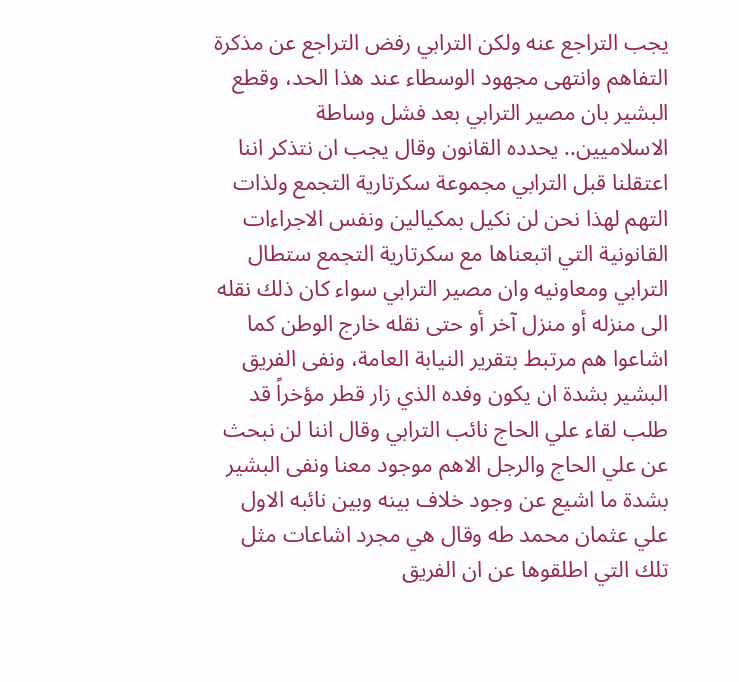يجب التراجع عنه ولكن الترابي رفض التراجع عن مذكرة التفاهم وانتهى مجهود الوسطاء عند هذا الحد، وقطع البشير بان مصير الترابي بعد فشل وساطة الاسلاميين.. يحدده القانون وقال يجب ان نتذكر اننا اعتقلنا قبل الترابي مجموعة سكرتارية التجمع ولذات التهم لهذا نحن لن نكيل بمكيالين ونفس الاجراءات القانونية التي اتبعناها مع سكرتارية التجمع ستطال الترابي ومعاونيه وان مصير الترابي سواء كان ذلك نقله الى منزله أو منزل آخر أو حتى نقله خارج الوطن كما اشاعوا هم مرتبط بتقرير النيابة العامة، ونفى الفريق البشير بشدة ان يكون وفده الذي زار قطر مؤخراً قد طلب لقاء علي الحاج نائب الترابي وقال اننا لن نبحث عن علي الحاج والرجل الاهم موجود معنا ونفى البشير بشدة ما اشيع عن وجود خلاف بينه وبين نائبه الاول علي عثمان محمد طه وقال هي مجرد اشاعات مثل تلك التي اطلقوها عن ان الفريق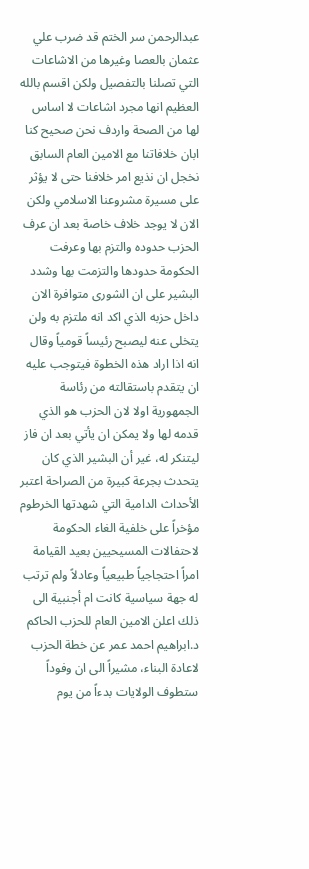عبدالرحمن سر الختم قد ضرب علي عثمان بالعصا وغيرها من الاشاعات التي تصلنا بالتفصيل ولكن اقسم بالله العظيم انها مجرد اشاعات لا اساس لها من الصحة واردف نحن صحيح كنا ابان خلافاتنا مع الامين العام السابق نخجل ان نذيع امر خلافنا حتى لا يؤثر على مسيرة مشروعنا الاسلامي ولكن الان لا يوجد خلاف خاصة بعد ان عرف الحزب حدوده والتزم بها وعرفت الحكومة حدودها والتزمت بها وشدد البشير على ان الشورى متوافرة الان داخل حزبه الذي اكد انه ملتزم به ولن يتخلى عنه ليصبح رئيساً قومياً وقال انه اذا اراد هذه الخطوة فيتوجب عليه ان يتقدم باستقالته من رئاسة الجمهورية اولا لان الحزب هو الذي قدمه لها ولا يمكن ان يأتي بعد ان فاز ليتنكر له، غير أن البشير الذي كان يتحدث بجرعة كبيرة من الصراحة اعتبر الأحداث الدامية التي شهدتها الخرطوم مؤخراً على خلفية الغاء الحكومة لاحتفالات المسيحيين بعيد القيامة امراً احتجاجياً طبيعياً وعادلاً ولم ترتب له جهة سياسية كانت ام أجنبية الى ذلك اعلن الامين العام للحزب الحاكم د.ابراهيم احمد عمر عن خطة الحزب لاعادة البناء، مشيراً الى ان وفوداً ستطوف الولايات بدءاً من يوم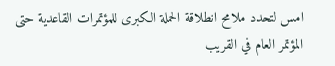امس لتحدد ملامح انطلاقة الحملة الكبرى للمؤتمرات القاعدية حتى المؤتمر العام في القريب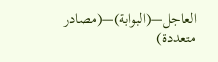العاجل—(البوابة)—(مصادر متعددة)